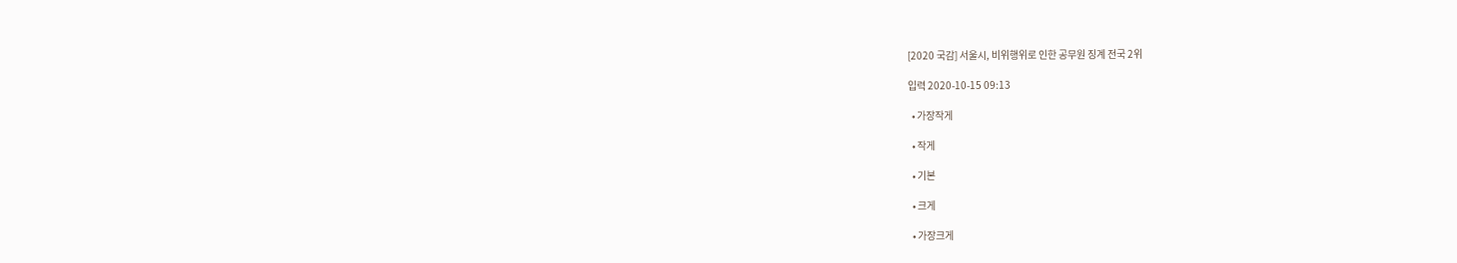[2020 국감] 서울시, 비위행위로 인한 공무원 징계 전국 2위

입력 2020-10-15 09:13

  • 가장작게

  • 작게

  • 기본

  • 크게

  • 가장크게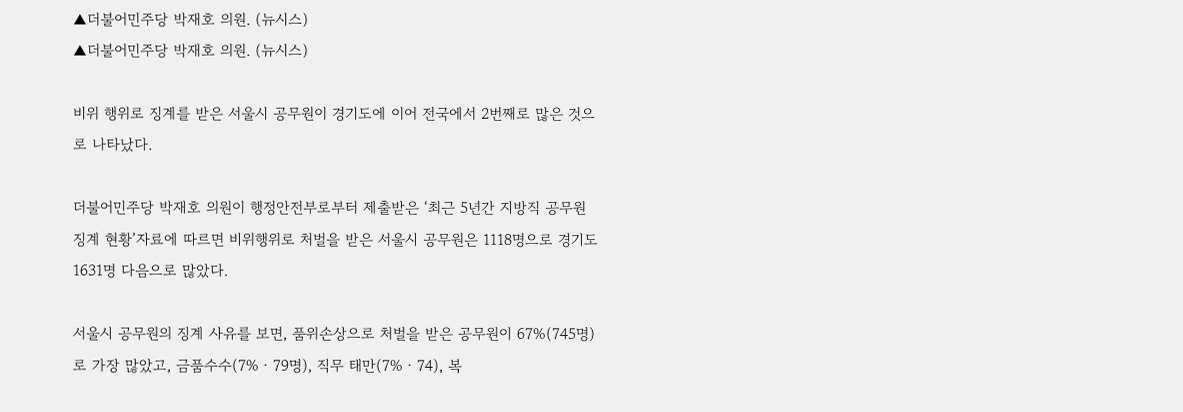▲더불어민주당 박재호 의원. (뉴시스)
▲더불어민주당 박재호 의원. (뉴시스)

비위 행위로 징계를 받은 서울시 공무원이 경기도에 이어 전국에서 2번째로 많은 것으로 나타났다.

더불어민주당 박재호 의원이 행정안전부로부터 제출받은 ‘최근 5년간 지방직 공무원 징계 현황’자료에 따르면 비위행위로 처벌을 받은 서울시 공무원은 1118명으로 경기도 1631명 다음으로 많았다.

서울시 공무원의 징계 사유를 보면, 품위손상으로 처벌을 받은 공무원이 67%(745명)로 가장 많았고, 금품수수(7%ㆍ79명), 직무 태만(7%ㆍ74), 복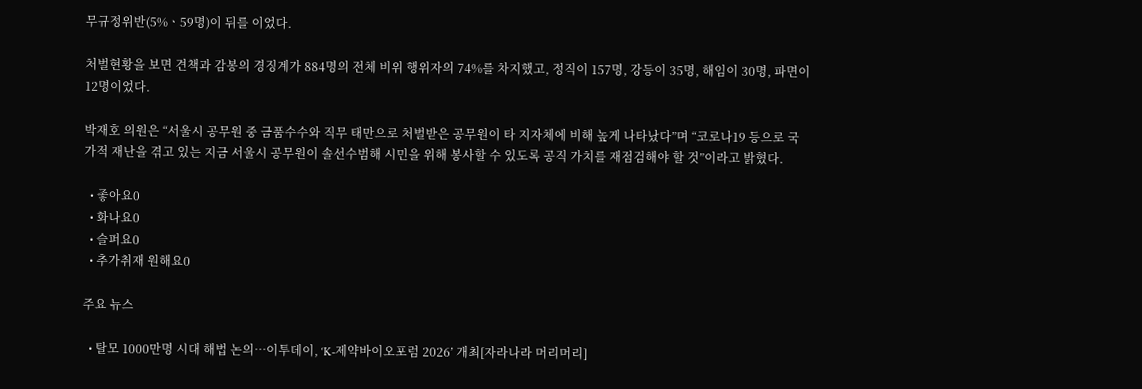무규정위반(5%ㆍ59명)이 뒤를 이었다.

처벌현황을 보면 견책과 감봉의 경징계가 884명의 전체 비위 행위자의 74%를 차지했고, 정직이 157명, 강등이 35명, 해임이 30명, 파면이 12명이었다.

박재호 의원은 “서울시 공무원 중 금품수수와 직무 태만으로 처벌받은 공무원이 타 지자체에 비해 높게 나타났다”며 “코로나19 등으로 국가적 재난을 겪고 있는 지금 서울시 공무원이 솔선수범해 시민을 위해 봉사할 수 있도록 공직 가치를 재점검해야 할 것”이라고 밝혔다.

  • 좋아요0
  • 화나요0
  • 슬퍼요0
  • 추가취재 원해요0

주요 뉴스

  • 탈모 1000만명 시대 해법 논의…이투데이, ‘K-제약바이오포럼 2026’ 개최[자라나라 머리머리]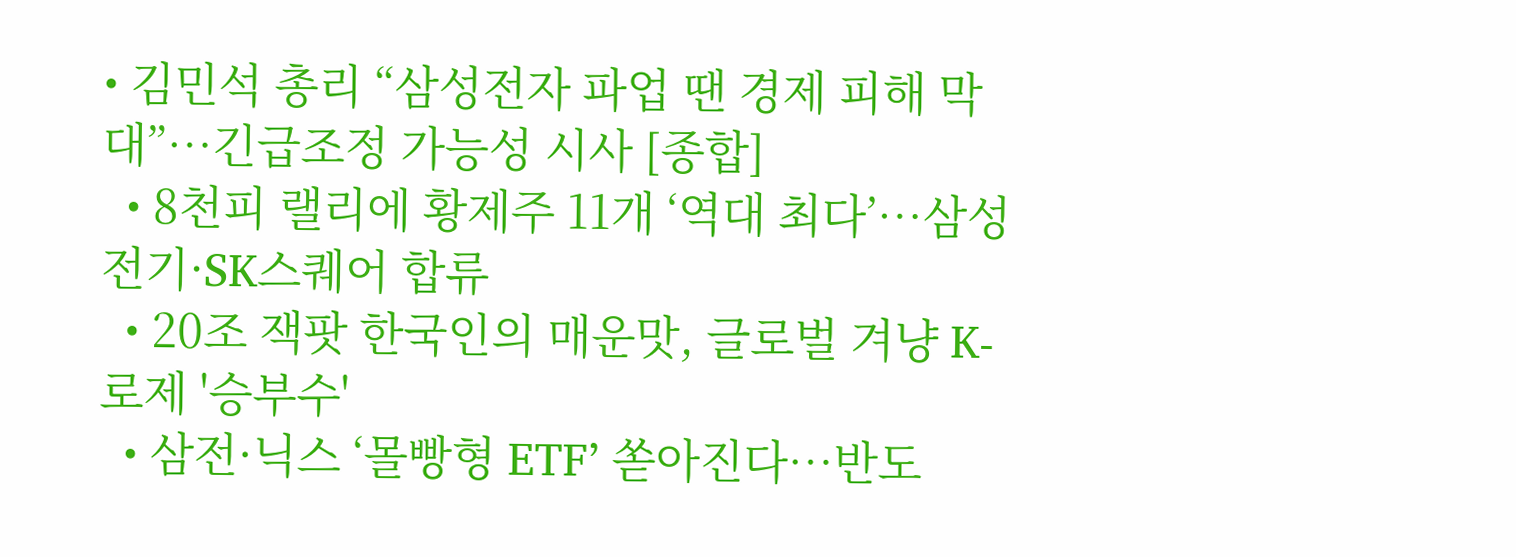• 김민석 총리 “삼성전자 파업 땐 경제 피해 막대”…긴급조정 가능성 시사 [종합]
  • 8천피 랠리에 황제주 11개 ‘역대 최다’…삼성전기·SK스퀘어 합류
  • 20조 잭팟 한국인의 매운맛, 글로벌 겨냥 K-로제 '승부수'
  • 삼전·닉스 ‘몰빵형 ETF’ 쏟아진다…반도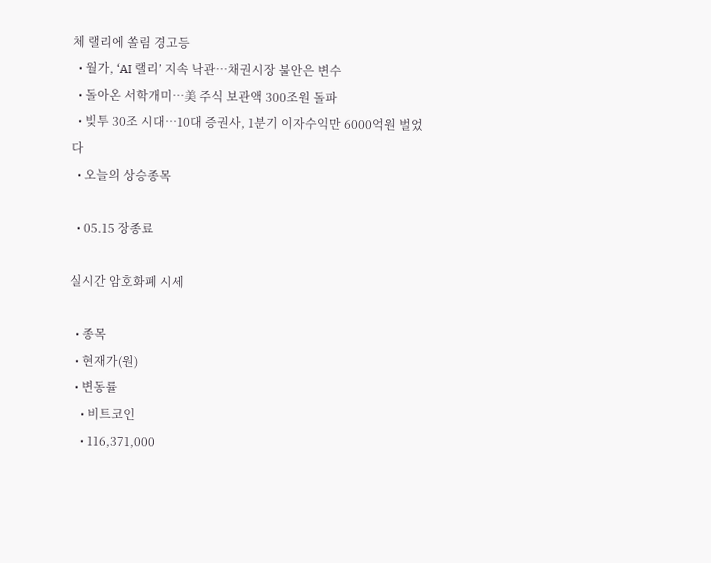체 랠리에 쏠림 경고등
  • 월가, ‘AI 랠리’ 지속 낙관…채권시장 불안은 변수
  • 돌아온 서학개미…美 주식 보관액 300조원 돌파
  • 빚투 30조 시대…10대 증권사, 1분기 이자수익만 6000억원 벌었다
  • 오늘의 상승종목

  • 05.15 장종료

실시간 암호화폐 시세

  • 종목
  • 현재가(원)
  • 변동률
    • 비트코인
    • 116,371,000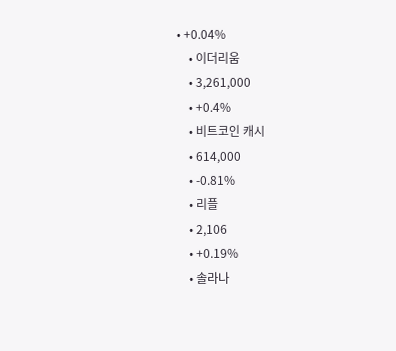• +0.04%
    • 이더리움
    • 3,261,000
    • +0.4%
    • 비트코인 캐시
    • 614,000
    • -0.81%
    • 리플
    • 2,106
    • +0.19%
    • 솔라나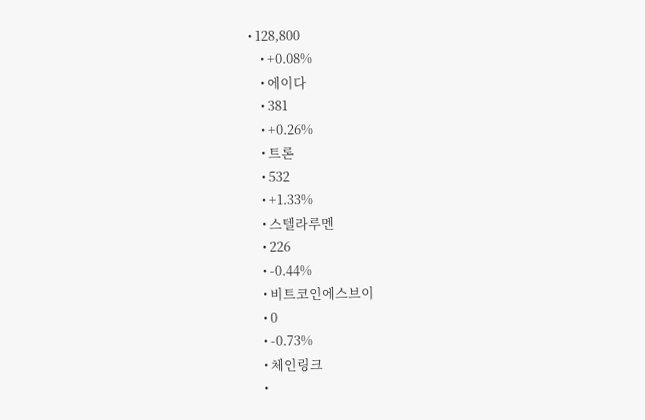• 128,800
    • +0.08%
    • 에이다
    • 381
    • +0.26%
    • 트론
    • 532
    • +1.33%
    • 스텔라루멘
    • 226
    • -0.44%
    • 비트코인에스브이
    • 0
    • -0.73%
    • 체인링크
    •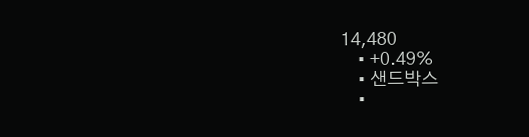14,480
    • +0.49%
    • 샌드박스
    •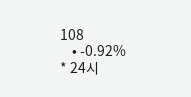108
    • -0.92%
* 24시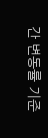간 변동률 기준